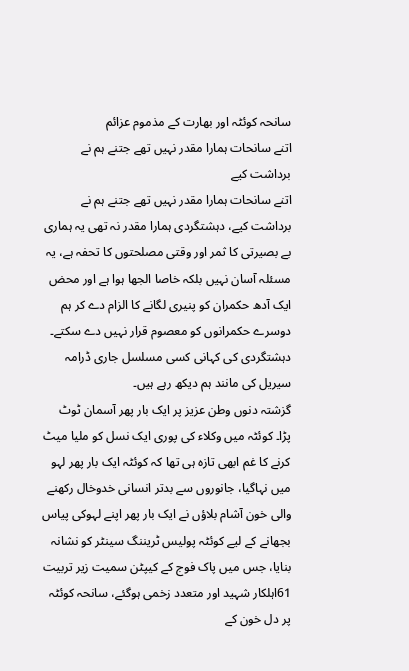سانحہ کوئٹہ اور بھارت کے مذموم عزائم
اتنے سانحات ہمارا مقدر نہیں تھے جتنے ہم نے برداشت کیے
اتنے سانحات ہمارا مقدر نہیں تھے جتنے ہم نے برداشت کیے، دہشتگردی ہمارا مقدر نہ تھی یہ ہماری بے بصیرتی کا ثمر اور وقتی مصلحتوں کا تحفہ ہے، یہ مسئلہ آسان نہیں بلکہ خاصا الجھا ہوا ہے اور محض ایک آدھ حکمران کو پنیری لگانے کا الزام دے کر ہم دوسرے حکمرانوں کو معصوم قرار نہیں دے سکتے۔ دہشتگردی کی کہانی کسی مسلسل جاری ڈرامہ سیریل کی مانند ہم دیکھ رہے ہیں۔
گزشتہ دنوں وطن عزیز پر ایک بار پھر آسمان ٹوٹ پڑا۔ کوئٹہ میں وکلاء کی پوری ایک نسل کو ملیا میٹ کرنے کا غم ابھی تازہ ہی تھا کہ کوئٹہ ایک بار پھر لہو میں نہاگیا، جانوروں سے بدتر انسانی خدوخال رکھنے والی خون آشام بلاؤں نے ایک بار پھر اپنے لہوکی پیاس بجھانے کے لیے کوئٹہ پولیس ٹریننگ سینٹر کو نشانہ بنایا، جس میں پاک فوج کے کیپٹن سمیت زیر تربیت 61اہلکار شہید اور متعدد زخمی ہوگئے، سانحہ کوئٹہ پر دل خون کے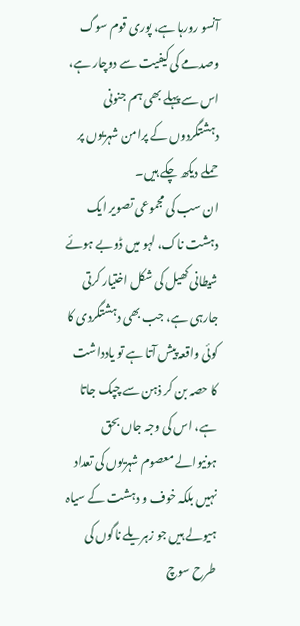آنسو رورہا ہے، پوری قوم سوگ وصدمے کی کیفیت سے دوچار ہے، اس سے پہلے بھی ہم جنونی دہشتگردوں کے پرامن شہریوں پر حملے دیکھ چکے ہیں۔
ان سب کی مجموعی تصویر ایک دہشت ناک، لہو میں ڈوبے ہوئے شیطانی کھیل کی شکل اختیار کرتی جارہی ہے، جب بھی دہشتگردی کا کوئی واقعہ پیش آتا ہے تو یادداشت کا حصہ بن کر ذہن سے چپک جاتا ہے، اس کی وجہ جاں بحق ہونیوالے معصوم شہریوں کی تعداد نہیں بلکہ خوف و دہشت کے سیاہ ہیولے ہیں جو زہریلے ناگوں کی طرح سوچ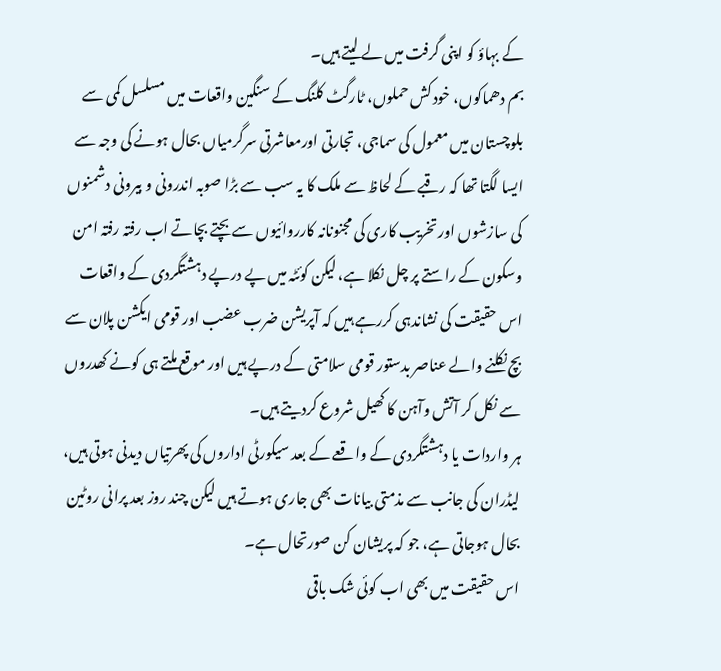کے بہاؤ کو اپنی گرفت میں لے لیتے ہیں۔
بم دھماکوں، خود کش حملوں، ٹارگٹ کلنگ کے سنگین واقعات میں مسلسل کمی سے بلوچستان میں معمول کی سماجی، تجارتی اورمعاشرتی سرگرمیاں بحال ہونے کی وجہ سے ایسا لگتا تھا کہ رقبے کے لحاظ سے ملک کا یہ سب سے بڑا صوبہ اندرونی و بیرونی دشمنوں کی سازشوں اور تخریب کاری کی مجنونانہ کارروائیوں سے بچتے بچاتے اب رفتہ رفتہ امن وسکون کے راستے پر چل نکلا ہے، لیکن کوئٹہ میں پے درپے دہشتگردی کے واقعات اس حقیقت کی نشاندہی کررہے ہیں کہ آپریشن ضرب عضب اور قومی ایکشن پلان سے بچ نکلنے والے عناصر بدستور قومی سلامتی کے درپے ہیں اور موقع ملتے ہی کونے کھدروں سے نکل کر آتش وآہن کا کھیل شروع کردیتے ہیں۔
ہر واردات یا دہشتگردی کے واقعے کے بعد سیکورٹی اداروں کی پھرتیاں دیدنی ہوتی ہیں، لیڈران کی جانب سے مذمتی بیانات بھی جاری ہوتے ہیں لیکن چند روز بعد پرانی روٹین بحال ہوجاتی ہے، جو کہ پریشان کن صورتحال ہے۔
اس حقیقت میں بھی اب کوئی شک باقی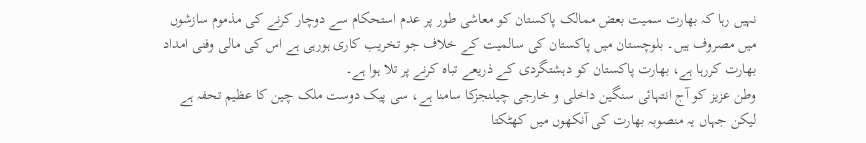نہیں رہا کہ بھارت سمیت بعض ممالک پاکستان کو معاشی طور پر عدم استحکام سے دوچار کرنے کی مذموم سازشوں میں مصروف ہیں۔ بلوچستان میں پاکستان کی سالمیت کے خلاف جو تخریب کاری ہورہی ہے اس کی مالی وفنی امداد بھارت کررہا ہے، بھارت پاکستان کو دہشتگردی کے ذریعے تباہ کرنے پر تلا ہوا ہے۔
وطن عزیز کو آج انتہائی سنگین داخلی و خارجی چیلنجزکا سامنا ہے، سی پیک دوست ملک چین کا عظیم تحفہ ہے لیکن جہاں یہ منصوبہ بھارت کی آنکھوں میں کھٹکتا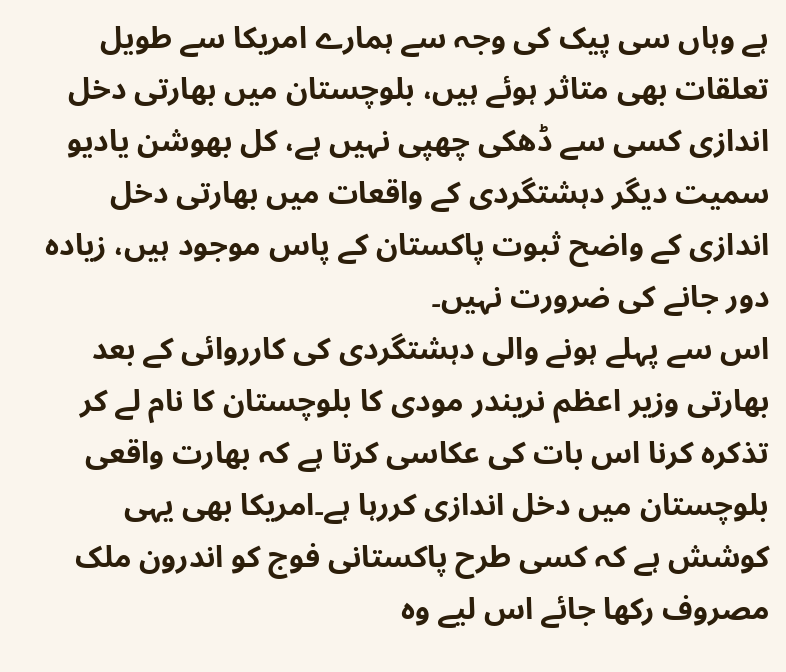ہے وہاں سی پیک کی وجہ سے ہمارے امریکا سے طویل تعلقات بھی متاثر ہوئے ہیں، بلوچستان میں بھارتی دخل اندازی کسی سے ڈھکی چھپی نہیں ہے، کل بھوشن یادیو سمیت دیگر دہشتگردی کے واقعات میں بھارتی دخل اندازی کے واضح ثبوت پاکستان کے پاس موجود ہیں، زیادہ دور جانے کی ضرورت نہیں۔
اس سے پہلے ہونے والی دہشتگردی کی کارروائی کے بعد بھارتی وزیر اعظم نریندر مودی کا بلوچستان کا نام لے کر تذکرہ کرنا اس بات کی عکاسی کرتا ہے کہ بھارت واقعی بلوچستان میں دخل اندازی کررہا ہے۔امریکا بھی یہی کوشش ہے کہ کسی طرح پاکستانی فوج کو اندرون ملک مصروف رکھا جائے اس لیے وہ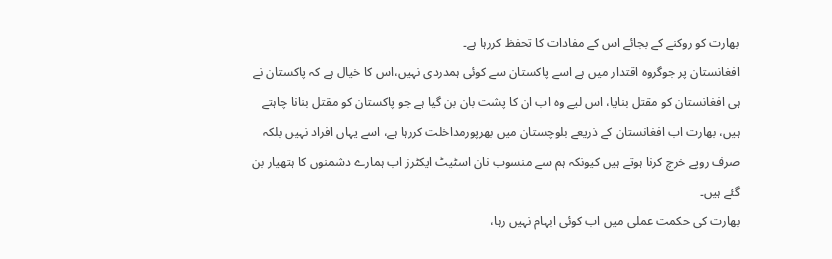بھارت کو روکنے کے بجائے اس کے مفادات کا تحفظ کررہا ہے۔
افغانستان پر جوگروہ اقتدار میں ہے اسے پاکستان سے کوئی ہمدردی نہیں،اس کا خیال ہے کہ پاکستان نے ہی افغانستان کو مقتل بنایا، اس لیے وہ اب ان کا پشت بان بن گیا ہے جو پاکستان کو مقتل بنانا چاہتے ہیں، بھارت اب افغانستان کے ذریعے بلوچستان میں بھرپورمداخلت کررہا ہے، اسے یہاں افراد نہیں بلکہ صرف روپے خرچ کرنا ہوتے ہیں کیونکہ ہم سے منسوب نان اسٹیٹ ایکٹرز اب ہمارے دشمنوں کا ہتھیار بن گئے ہیں۔
بھارت کی حکمت عملی میں اب کوئی ابہام نہیں رہا،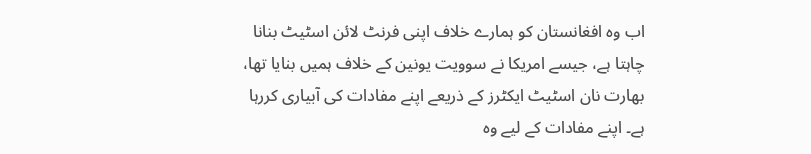اب وہ افغانستان کو ہمارے خلاف اپنی فرنٹ لائن اسٹیٹ بنانا چاہتا ہے، جیسے امریکا نے سوویت یونین کے خلاف ہمیں بنایا تھا، بھارت نان اسٹیٹ ایکٹرز کے ذریعے اپنے مفادات کی آبیاری کررہا ہے۔ اپنے مفادات کے لیے وہ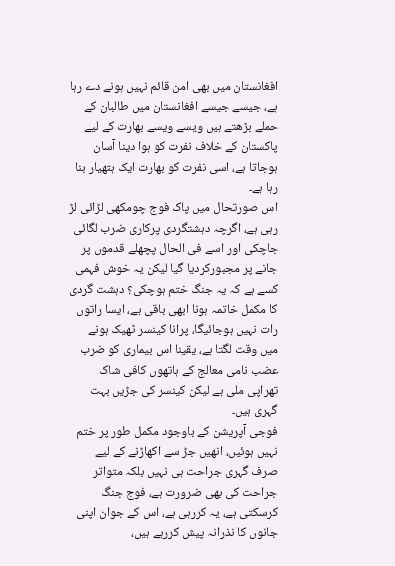افغانستان میں بھی امن قائم نہیں ہونے دے رہا ہے، جیسے جیسے افغانستان میں طالبان کے حملے بڑھتے ہیں ویسے ویسے بھارت کے لیے پاکستان کے خلاف نفرت کو ہوا دینا آسان ہوجاتا ہے، اسی نفرت کو بھارت ایک ہتھیار بنا رہا ہے۔
اس صورتحال میں پاک فوج چومکھی لڑائی لڑ رہی ہے، اگرچہ دہشتگردی پرکاری ضرب لگائی جاچکی اور اسے فی الحال پچھلے قدموں پر جانے پر مجبورکردیا گیا لیکن یہ خوش فہمی کسے ہے کہ یہ جنگ ختم ہوچکی؟ دہشت گردی کا مکمل خاتمہ ہونا ابھی باقی ہے، ایسا راتوں رات نہیں ہوجائیگا، پرانا کینسر ٹھیک ہونے میں وقت لگتا ہے، یقینا اس بیماری کو ضرب عضب نامی معالج کے ہاتھوں کافی شاک تھراپی ملی ہے لیکن کینسر کی جڑیں بہت گہری ہیں۔
فوجی آپریشن کے باوجود مکمل طور پر ختم نہیں ہوئیں، انھیں جڑ سے اکھاڑنے کے لیے صرف گہری جراحت ہی نہیں بلکہ متواتر جراحت کی بھی ضرورت ہے، فوج جنگ کرسکتی ہے، یہ کررہی ہے، اس کے جوان اپنی جانوں کا نذرانہ پیش کررہے ہیں،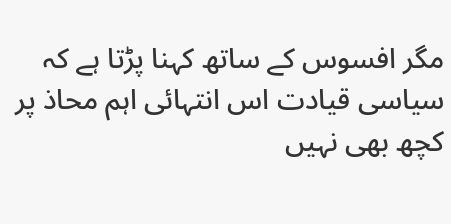مگر افسوس کے ساتھ کہنا پڑتا ہے کہ سیاسی قیادت اس انتہائی اہم محاذ پر کچھ بھی نہیں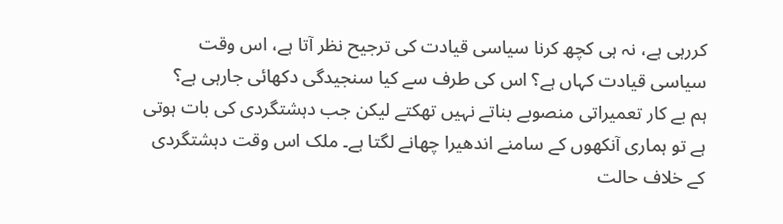کررہی ہے، نہ ہی کچھ کرنا سیاسی قیادت کی ترجیح نظر آتا ہے، اس وقت سیاسی قیادت کہاں ہے؟ اس کی طرف سے کیا سنجیدگی دکھائی جارہی ہے؟
ہم بے کار تعمیراتی منصوبے بناتے نہیں تھکتے لیکن جب دہشتگردی کی بات ہوتی ہے تو ہماری آنکھوں کے سامنے اندھیرا چھانے لگتا ہے۔ ملک اس وقت دہشتگردی کے خلاف حالت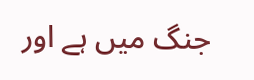جنگ میں ہے اور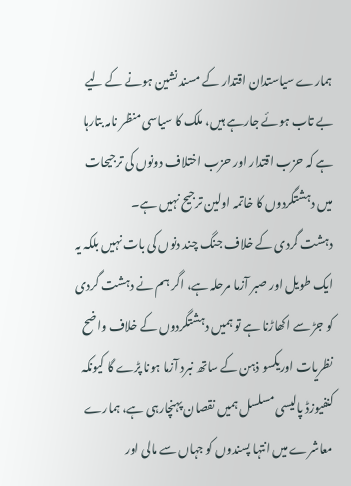ہمارے سیاستدان اقتدار کے مسند نشین ہونے کے لیے بے تاب ہوئے جارہے ہیں، ملک کا سیاسی منظر نامہ بتارہا ہے کہ حزب اقتدار اور حزب اختلاف دونوں کی ترجیحات میں دہشتگردوں کا خاتمہ اولین ترجیح نہیں ہے۔
دہشت گردی کے خلاف جنگ چند دنوں کی بات نہیں بلکہ یہ ایک طویل اور صبر آزما مرحلہ ہے، اگر ہم نے دہشت گردی کو جڑ سے اکھاڑنا ہے تو ہمیں دہشتگردوں کے خلاف واضح نظریات اوریکسو ذہن کے ساتھ نبرد آزما ہونا پڑے گا کیونکہ کنفیوزڈ پالیسی مسلسل ہمیں نقصان پہنچارہی ہے، ہمارے معاشرے میں انتہا پسندوں کو جہاں سے مالی اور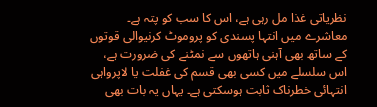نظریاتی غذا مل رہی ہے، اس کا سب کو پتہ ہے۔
معاشرے میں انتہا پسندی کو پروموٹ کرنیوالی قوتوں کے ساتھ بھی آہنی ہاتھوں سے نمٹنے کی ضرورت ہے، اس سلسلے میں کسی بھی قسم کی غفلت یا لاپرواہی انتہائی خطرناک ثابت ہوسکتی ہے۔ یہاں یہ بات بھی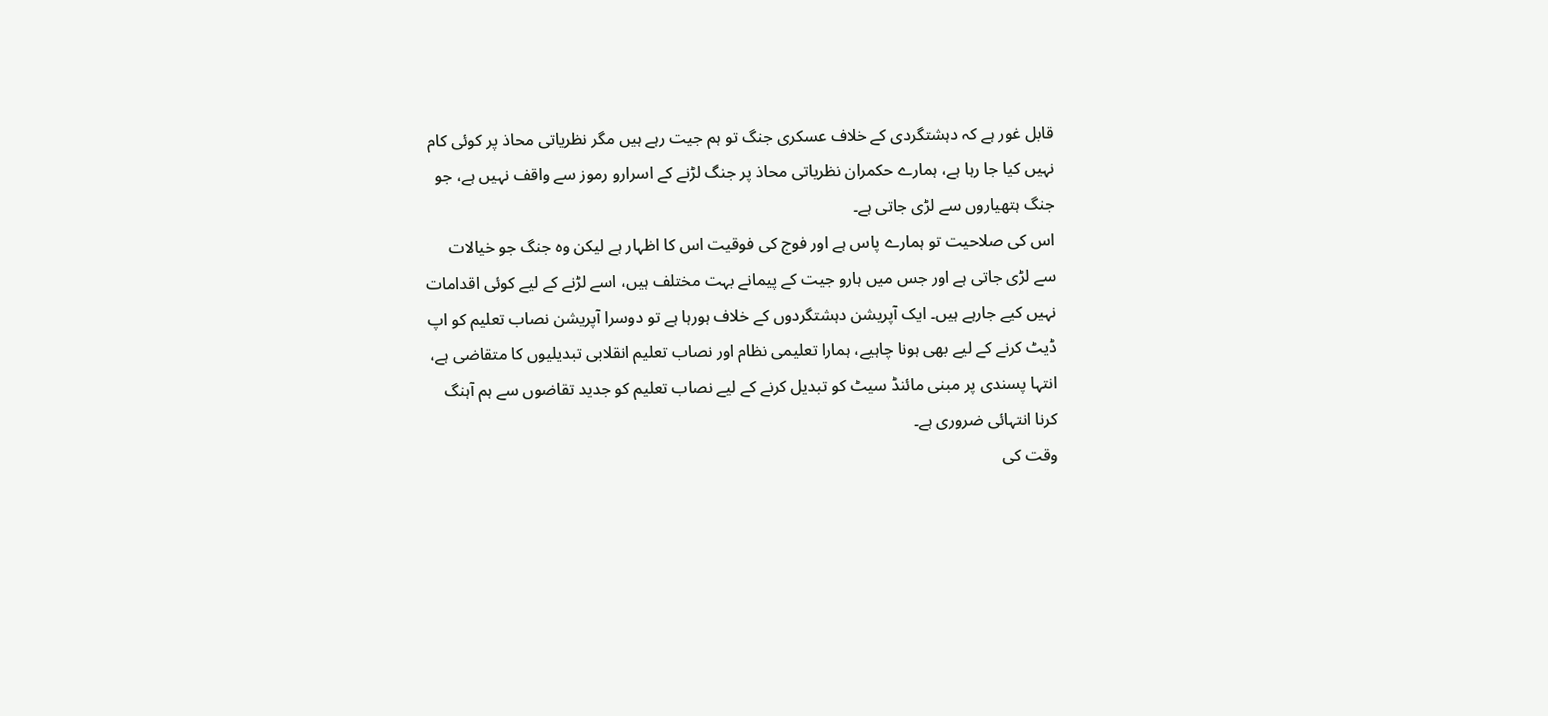قابل غور ہے کہ دہشتگردی کے خلاف عسکری جنگ تو ہم جیت رہے ہیں مگر نظریاتی محاذ پر کوئی کام نہیں کیا جا رہا ہے، ہمارے حکمران نظریاتی محاذ پر جنگ لڑنے کے اسرارو رموز سے واقف نہیں ہے، جو جنگ ہتھیاروں سے لڑی جاتی ہے۔
اس کی صلاحیت تو ہمارے پاس ہے اور فوج کی فوقیت اس کا اظہار ہے لیکن وہ جنگ جو خیالات سے لڑی جاتی ہے اور جس میں ہارو جیت کے پیمانے بہت مختلف ہیں، اسے لڑنے کے لیے کوئی اقدامات نہیں کیے جارہے ہیں۔ ایک آپریشن دہشتگردوں کے خلاف ہورہا ہے تو دوسرا آپریشن نصاب تعلیم کو اپ ڈیٹ کرنے کے لیے بھی ہونا چاہیے، ہمارا تعلیمی نظام اور نصاب تعلیم انقلابی تبدیلیوں کا متقاضی ہے، انتہا پسندی پر مبنی مائنڈ سیٹ کو تبدیل کرنے کے لیے نصاب تعلیم کو جدید تقاضوں سے ہم آہنگ کرنا انتہائی ضروری ہے۔
وقت کی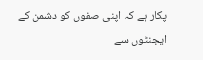پکار ہے کہ اپنی صفوں کو دشمن کے ایجنٹوں سے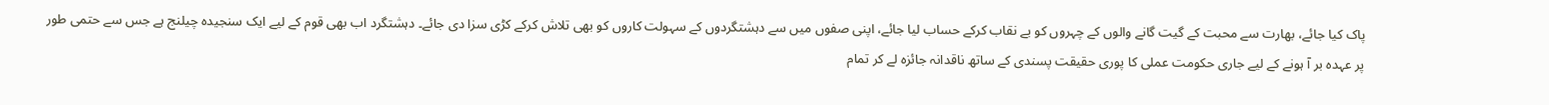پاک کیا جائے، بھارت سے محبت کے گیت گانے والوں کے چہروں کو بے نقاب کرکے حساب لیا جائے، اپنی صفوں میں سے دہشتگردوں کے سہولت کاروں کو بھی تلاش کرکے کڑی سزا دی جائے۔ دہشتگرد اب بھی قوم کے لیے ایک سنجیدہ چیلنج ہے جس سے حتمی طور پر عہدہ بر آ ہونے کے لیے جاری حکومت عملی کا پوری حقیقت پسندی کے ساتھ ناقدانہ جائزہ لے کر تمام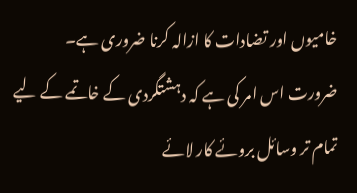خامیوں اور تضادات کا ازالہ کرنا ضروری ہے۔
ضرورت اس امر کی ہے کہ دہشتگردی کے خاتمے کے لیے تمام تر وسائل بروئے کار لائے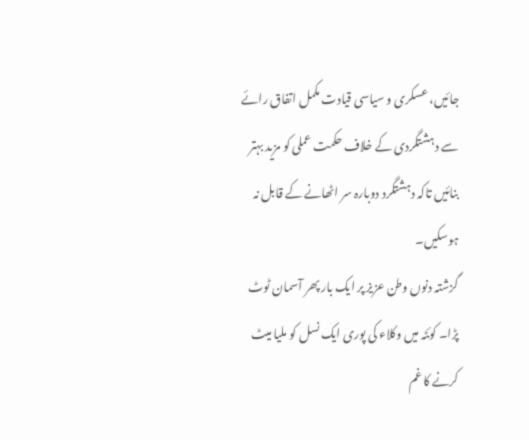جائیں، عسکری و سیاسی قیادت مکمل اتفاق رائے سے دہشتگردی کے خلاف حکمت عملی کو مزید بہتر بنائیں تاکہ دہشتگرد دوبارہ سر اٹھانے کے قابل نہ ہوسکیں۔
گزشتہ دنوں وطن عزیز پر ایک بار پھر آسمان ٹوٹ پڑا۔ کوئٹہ میں وکلاء کی پوری ایک نسل کو ملیا میٹ کرنے کا غم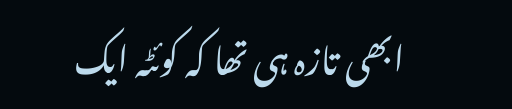ابھی تازہ ہی تھا کہ کوئٹہ ایک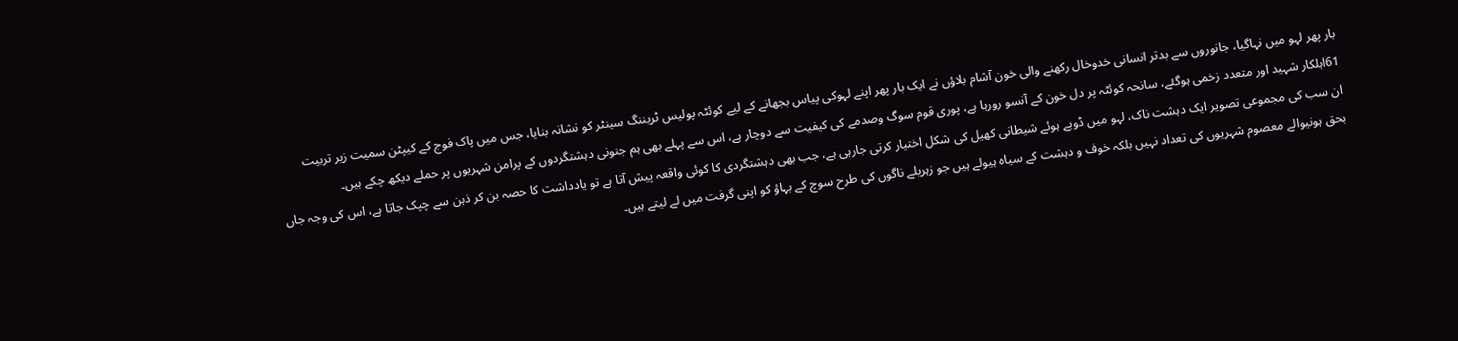بار پھر لہو میں نہاگیا، جانوروں سے بدتر انسانی خدوخال رکھنے والی خون آشام بلاؤں نے ایک بار پھر اپنے لہوکی پیاس بجھانے کے لیے کوئٹہ پولیس ٹریننگ سینٹر کو نشانہ بنایا، جس میں پاک فوج کے کیپٹن سمیت زیر تربیت 61اہلکار شہید اور متعدد زخمی ہوگئے، سانحہ کوئٹہ پر دل خون کے آنسو رورہا ہے، پوری قوم سوگ وصدمے کی کیفیت سے دوچار ہے، اس سے پہلے بھی ہم جنونی دہشتگردوں کے پرامن شہریوں پر حملے دیکھ چکے ہیں۔
ان سب کی مجموعی تصویر ایک دہشت ناک، لہو میں ڈوبے ہوئے شیطانی کھیل کی شکل اختیار کرتی جارہی ہے، جب بھی دہشتگردی کا کوئی واقعہ پیش آتا ہے تو یادداشت کا حصہ بن کر ذہن سے چپک جاتا ہے، اس کی وجہ جاں بحق ہونیوالے معصوم شہریوں کی تعداد نہیں بلکہ خوف و دہشت کے سیاہ ہیولے ہیں جو زہریلے ناگوں کی طرح سوچ کے بہاؤ کو اپنی گرفت میں لے لیتے ہیں۔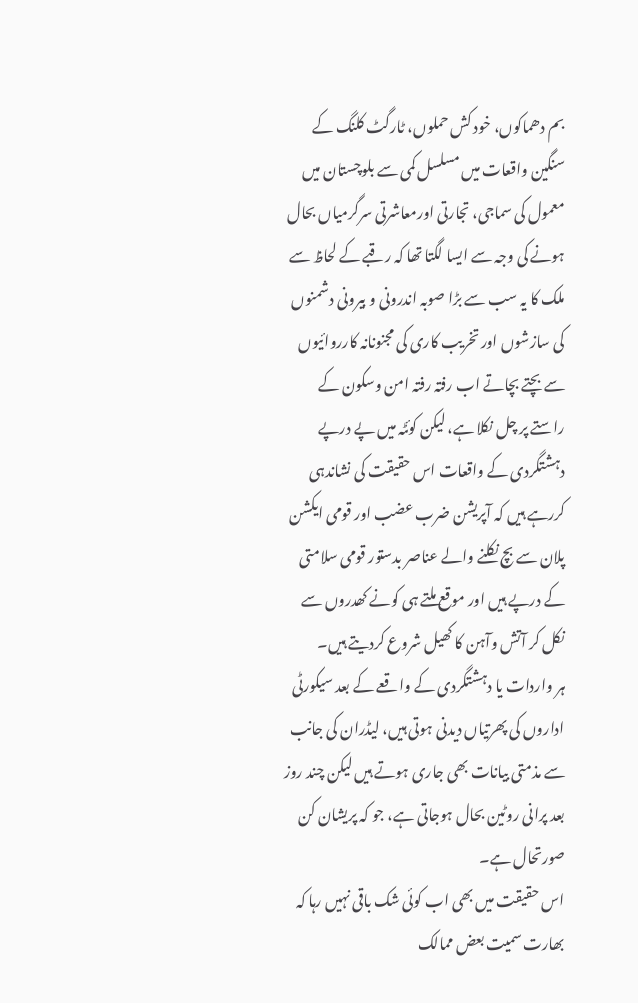بم دھماکوں، خود کش حملوں، ٹارگٹ کلنگ کے سنگین واقعات میں مسلسل کمی سے بلوچستان میں معمول کی سماجی، تجارتی اورمعاشرتی سرگرمیاں بحال ہونے کی وجہ سے ایسا لگتا تھا کہ رقبے کے لحاظ سے ملک کا یہ سب سے بڑا صوبہ اندرونی و بیرونی دشمنوں کی سازشوں اور تخریب کاری کی مجنونانہ کارروائیوں سے بچتے بچاتے اب رفتہ رفتہ امن وسکون کے راستے پر چل نکلا ہے، لیکن کوئٹہ میں پے درپے دہشتگردی کے واقعات اس حقیقت کی نشاندہی کررہے ہیں کہ آپریشن ضرب عضب اور قومی ایکشن پلان سے بچ نکلنے والے عناصر بدستور قومی سلامتی کے درپے ہیں اور موقع ملتے ہی کونے کھدروں سے نکل کر آتش وآہن کا کھیل شروع کردیتے ہیں۔
ہر واردات یا دہشتگردی کے واقعے کے بعد سیکورٹی اداروں کی پھرتیاں دیدنی ہوتی ہیں، لیڈران کی جانب سے مذمتی بیانات بھی جاری ہوتے ہیں لیکن چند روز بعد پرانی روٹین بحال ہوجاتی ہے، جو کہ پریشان کن صورتحال ہے۔
اس حقیقت میں بھی اب کوئی شک باقی نہیں رہا کہ بھارت سمیت بعض ممالک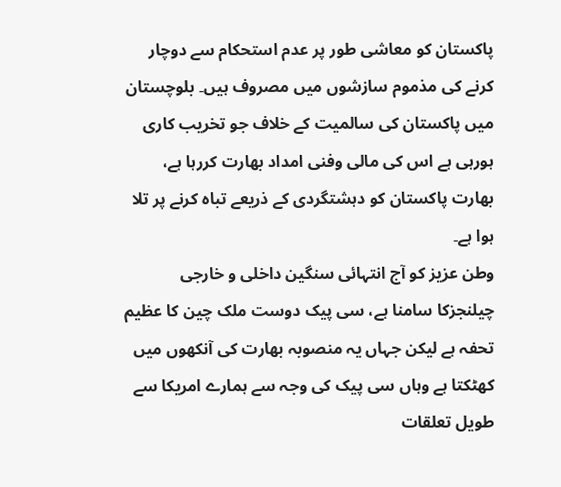پاکستان کو معاشی طور پر عدم استحکام سے دوچار کرنے کی مذموم سازشوں میں مصروف ہیں۔ بلوچستان میں پاکستان کی سالمیت کے خلاف جو تخریب کاری ہورہی ہے اس کی مالی وفنی امداد بھارت کررہا ہے، بھارت پاکستان کو دہشتگردی کے ذریعے تباہ کرنے پر تلا ہوا ہے۔
وطن عزیز کو آج انتہائی سنگین داخلی و خارجی چیلنجزکا سامنا ہے، سی پیک دوست ملک چین کا عظیم تحفہ ہے لیکن جہاں یہ منصوبہ بھارت کی آنکھوں میں کھٹکتا ہے وہاں سی پیک کی وجہ سے ہمارے امریکا سے طویل تعلقات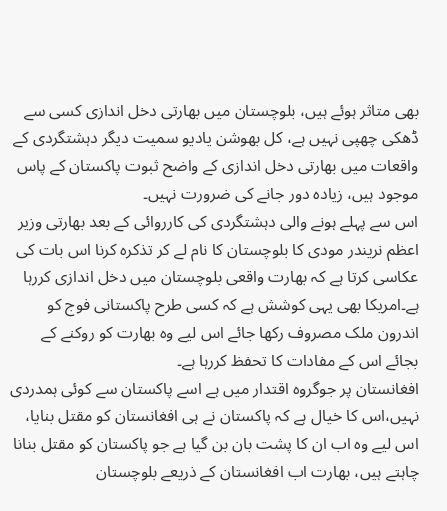بھی متاثر ہوئے ہیں، بلوچستان میں بھارتی دخل اندازی کسی سے ڈھکی چھپی نہیں ہے، کل بھوشن یادیو سمیت دیگر دہشتگردی کے واقعات میں بھارتی دخل اندازی کے واضح ثبوت پاکستان کے پاس موجود ہیں، زیادہ دور جانے کی ضرورت نہیں۔
اس سے پہلے ہونے والی دہشتگردی کی کارروائی کے بعد بھارتی وزیر اعظم نریندر مودی کا بلوچستان کا نام لے کر تذکرہ کرنا اس بات کی عکاسی کرتا ہے کہ بھارت واقعی بلوچستان میں دخل اندازی کررہا ہے۔امریکا بھی یہی کوشش ہے کہ کسی طرح پاکستانی فوج کو اندرون ملک مصروف رکھا جائے اس لیے وہ بھارت کو روکنے کے بجائے اس کے مفادات کا تحفظ کررہا ہے۔
افغانستان پر جوگروہ اقتدار میں ہے اسے پاکستان سے کوئی ہمدردی نہیں،اس کا خیال ہے کہ پاکستان نے ہی افغانستان کو مقتل بنایا، اس لیے وہ اب ان کا پشت بان بن گیا ہے جو پاکستان کو مقتل بنانا چاہتے ہیں، بھارت اب افغانستان کے ذریعے بلوچستان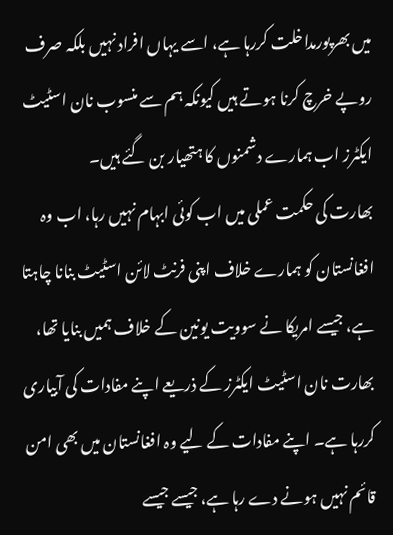میں بھرپورمداخلت کررہا ہے، اسے یہاں افراد نہیں بلکہ صرف روپے خرچ کرنا ہوتے ہیں کیونکہ ہم سے منسوب نان اسٹیٹ ایکٹرز اب ہمارے دشمنوں کا ہتھیار بن گئے ہیں۔
بھارت کی حکمت عملی میں اب کوئی ابہام نہیں رہا، اب وہ افغانستان کو ہمارے خلاف اپنی فرنٹ لائن اسٹیٹ بنانا چاہتا ہے، جیسے امریکا نے سوویت یونین کے خلاف ہمیں بنایا تھا، بھارت نان اسٹیٹ ایکٹرز کے ذریعے اپنے مفادات کی آبیاری کررہا ہے۔ اپنے مفادات کے لیے وہ افغانستان میں بھی امن قائم نہیں ہونے دے رہا ہے، جیسے جیسے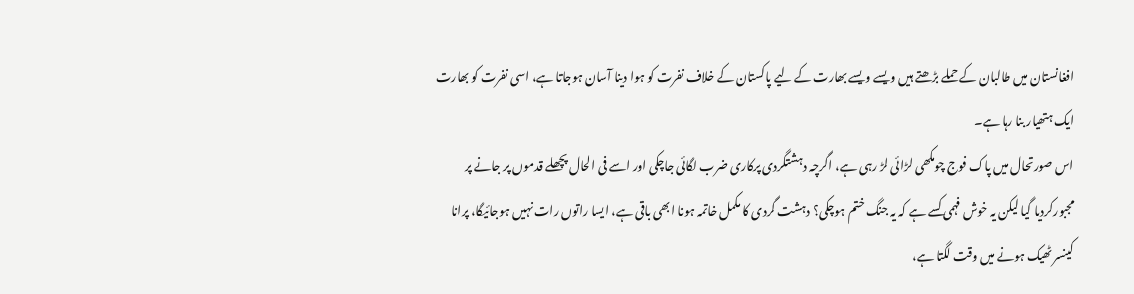افغانستان میں طالبان کے حملے بڑھتے ہیں ویسے ویسے بھارت کے لیے پاکستان کے خلاف نفرت کو ہوا دینا آسان ہوجاتا ہے، اسی نفرت کو بھارت ایک ہتھیار بنا رہا ہے۔
اس صورتحال میں پاک فوج چومکھی لڑائی لڑ رہی ہے، اگرچہ دہشتگردی پرکاری ضرب لگائی جاچکی اور اسے فی الحال پچھلے قدموں پر جانے پر مجبورکردیا گیا لیکن یہ خوش فہمی کسے ہے کہ یہ جنگ ختم ہوچکی؟ دہشت گردی کا مکمل خاتمہ ہونا ابھی باقی ہے، ایسا راتوں رات نہیں ہوجائیگا، پرانا کینسر ٹھیک ہونے میں وقت لگتا ہے،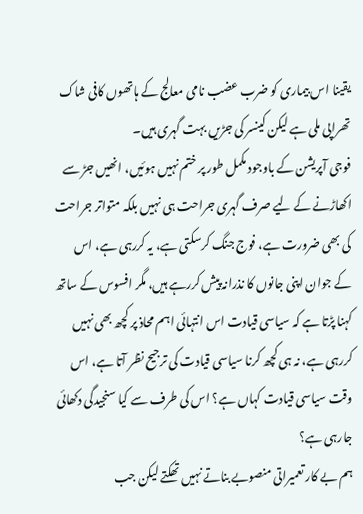یقینا اس بیماری کو ضرب عضب نامی معالج کے ہاتھوں کافی شاک تھراپی ملی ہے لیکن کینسر کی جڑیں بہت گہری ہیں۔
فوجی آپریشن کے باوجود مکمل طور پر ختم نہیں ہوئیں، انھیں جڑ سے اکھاڑنے کے لیے صرف گہری جراحت ہی نہیں بلکہ متواتر جراحت کی بھی ضرورت ہے، فوج جنگ کرسکتی ہے، یہ کررہی ہے، اس کے جوان اپنی جانوں کا نذرانہ پیش کررہے ہیں، مگر افسوس کے ساتھ کہنا پڑتا ہے کہ سیاسی قیادت اس انتہائی اہم محاذ پر کچھ بھی نہیں کررہی ہے، نہ ہی کچھ کرنا سیاسی قیادت کی ترجیح نظر آتا ہے، اس وقت سیاسی قیادت کہاں ہے؟ اس کی طرف سے کیا سنجیدگی دکھائی جارہی ہے؟
ہم بے کار تعمیراتی منصوبے بناتے نہیں تھکتے لیکن جب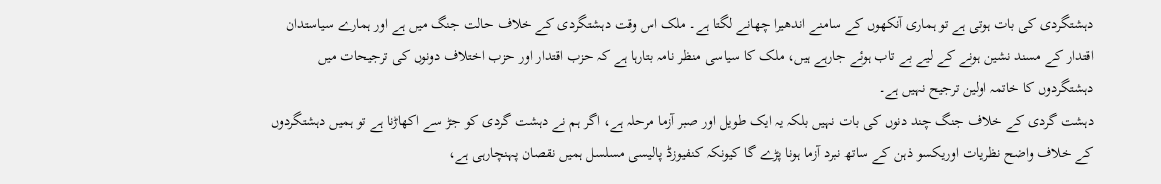دہشتگردی کی بات ہوتی ہے تو ہماری آنکھوں کے سامنے اندھیرا چھانے لگتا ہے۔ ملک اس وقت دہشتگردی کے خلاف حالت جنگ میں ہے اور ہمارے سیاستدان اقتدار کے مسند نشین ہونے کے لیے بے تاب ہوئے جارہے ہیں، ملک کا سیاسی منظر نامہ بتارہا ہے کہ حزب اقتدار اور حزب اختلاف دونوں کی ترجیحات میں دہشتگردوں کا خاتمہ اولین ترجیح نہیں ہے۔
دہشت گردی کے خلاف جنگ چند دنوں کی بات نہیں بلکہ یہ ایک طویل اور صبر آزما مرحلہ ہے، اگر ہم نے دہشت گردی کو جڑ سے اکھاڑنا ہے تو ہمیں دہشتگردوں کے خلاف واضح نظریات اوریکسو ذہن کے ساتھ نبرد آزما ہونا پڑے گا کیونکہ کنفیوزڈ پالیسی مسلسل ہمیں نقصان پہنچارہی ہے،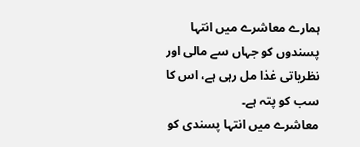ہمارے معاشرے میں انتہا پسندوں کو جہاں سے مالی اور نظریاتی غذا مل رہی ہے، اس کا سب کو پتہ ہے۔
معاشرے میں انتہا پسندی کو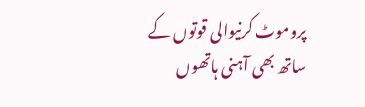پروموٹ کرنیوالی قوتوں کے ساتھ بھی آہنی ہاتھوں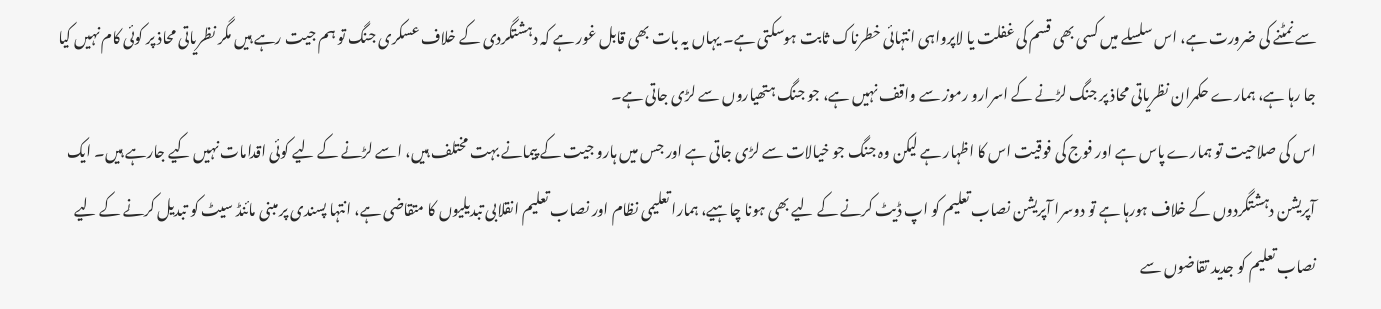سے نمٹنے کی ضرورت ہے، اس سلسلے میں کسی بھی قسم کی غفلت یا لاپرواہی انتہائی خطرناک ثابت ہوسکتی ہے۔ یہاں یہ بات بھی قابل غور ہے کہ دہشتگردی کے خلاف عسکری جنگ تو ہم جیت رہے ہیں مگر نظریاتی محاذ پر کوئی کام نہیں کیا جا رہا ہے، ہمارے حکمران نظریاتی محاذ پر جنگ لڑنے کے اسرارو رموز سے واقف نہیں ہے، جو جنگ ہتھیاروں سے لڑی جاتی ہے۔
اس کی صلاحیت تو ہمارے پاس ہے اور فوج کی فوقیت اس کا اظہار ہے لیکن وہ جنگ جو خیالات سے لڑی جاتی ہے اور جس میں ہارو جیت کے پیمانے بہت مختلف ہیں، اسے لڑنے کے لیے کوئی اقدامات نہیں کیے جارہے ہیں۔ ایک آپریشن دہشتگردوں کے خلاف ہورہا ہے تو دوسرا آپریشن نصاب تعلیم کو اپ ڈیٹ کرنے کے لیے بھی ہونا چاہیے، ہمارا تعلیمی نظام اور نصاب تعلیم انقلابی تبدیلیوں کا متقاضی ہے، انتہا پسندی پر مبنی مائنڈ سیٹ کو تبدیل کرنے کے لیے نصاب تعلیم کو جدید تقاضوں سے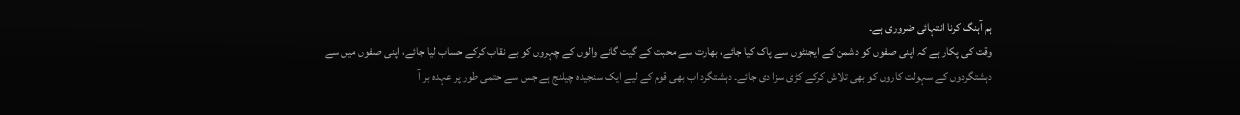ہم آہنگ کرنا انتہائی ضروری ہے۔
وقت کی پکار ہے کہ اپنی صفوں کو دشمن کے ایجنٹوں سے پاک کیا جائے، بھارت سے محبت کے گیت گانے والوں کے چہروں کو بے نقاب کرکے حساب لیا جائے، اپنی صفوں میں سے دہشتگردوں کے سہولت کاروں کو بھی تلاش کرکے کڑی سزا دی جائے۔ دہشتگرد اب بھی قوم کے لیے ایک سنجیدہ چیلنج ہے جس سے حتمی طور پر عہدہ بر آ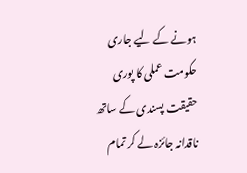ہونے کے لیے جاری حکومت عملی کا پوری حقیقت پسندی کے ساتھ ناقدانہ جائزہ لے کر تمام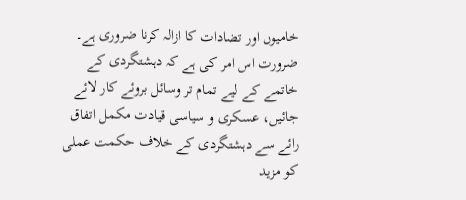خامیوں اور تضادات کا ازالہ کرنا ضروری ہے۔
ضرورت اس امر کی ہے کہ دہشتگردی کے خاتمے کے لیے تمام تر وسائل بروئے کار لائے جائیں، عسکری و سیاسی قیادت مکمل اتفاق رائے سے دہشتگردی کے خلاف حکمت عملی کو مزید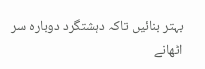بہتر بنائیں تاکہ دہشتگرد دوبارہ سر اٹھانے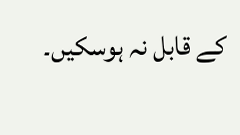کے قابل نہ ہوسکیں۔